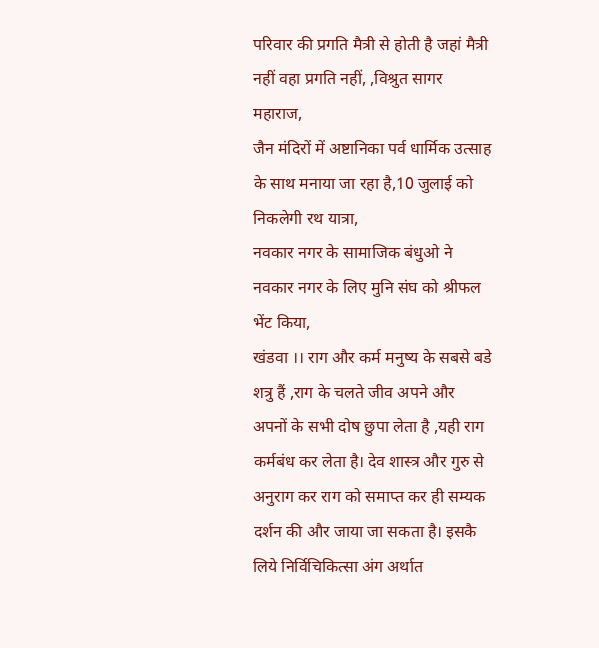परिवार की प्रगति मैत्री से होती है जहां मैत्री नहीं वहा प्रगति नहीं, ,विश्रुत सागर महाराज,
जैन मंदिरों में अष्टानिका पर्व धार्मिक उत्साह के साथ मनाया जा रहा है,10 जुलाई को निकलेगी रथ यात्रा,
नवकार नगर के सामाजिक बंधुओ ने नवकार नगर के लिए मुनि संघ को श्रीफल भेंट किया,
खंडवा ।। राग और कर्म मनुष्य के सबसे बडे शत्रु हैं ,राग के चलते जीव अपने और अपनों के सभी दोष छुपा लेता है ,यही राग कर्मबंध कर लेता है। देव शास्त्र और गुरु से अनुराग कर राग को समाप्त कर ही सम्यक दर्शन की और जाया जा सकता है। इसकै लिये निर्विचिकित्सा अंग अर्थात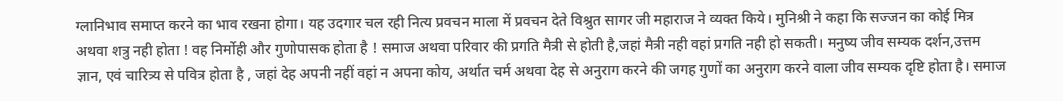ग्लानिभाव समाप्त करने का भाव रखना होगा। यह उदगार चल रही नित्य प्रवचन माला में प्रवचन देते विश्रुत सागर जी महाराज ने व्यक्त किये। मुनिश्री ने कहा कि सज्जन का कोई मित्र अथवा शत्रु नही होता ! वह निर्मोही और गुणोपासक होता है ! समाज अथवा परिवार की प्रगति मैत्री से होती है,जहां मैत्री नही वहां प्रगति नही हो सकती। मनुष्य जीव सम्यक दर्शन,उत्तम ज्ञान, एवं चारित्र्य से पवित्र होता है , जहां देह अपनी नहीं वहां न अपना कोय, अर्थात चर्म अथवा देह से अनुराग करने की जगह गुणों का अनुराग करने वाला जीव सम्यक दृष्टि होता है। समाज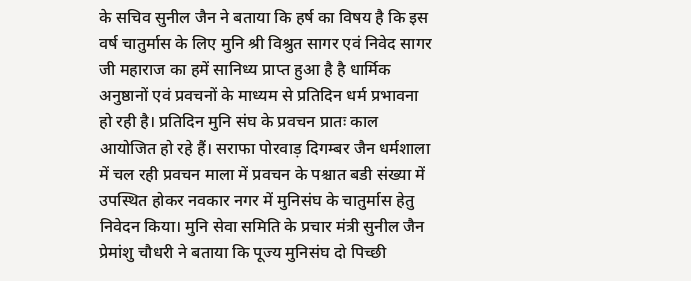के सचिव सुनील जैन ने बताया कि हर्ष का विषय है कि इस वर्ष चातुर्मास के लिए मुनि श्री विश्रुत सागर एवं निवेद सागर जी महाराज का हमें सानिध्य प्राप्त हुआ है है धार्मिक अनुष्ठानों एवं प्रवचनों के माध्यम से प्रतिदिन धर्म प्रभावना हो रही है। प्रतिदिन मुनि संघ के प्रवचन प्रातः काल आयोजित हो रहे हैं। सराफा पोरवाड़ दिगम्बर जैन धर्मशाला में चल रही प्रवचन माला में प्रवचन के पश्चात बडी संख्या में उपस्थित होकर नवकार नगर में मुनिसंघ के चातुर्मास हेतु निवेदन किया। मुनि सेवा समिति के प्रचार मंत्री सुनील जैन प्रेमांशु चौधरी ने बताया कि पूज्य मुनिसंघ दो पिच्छी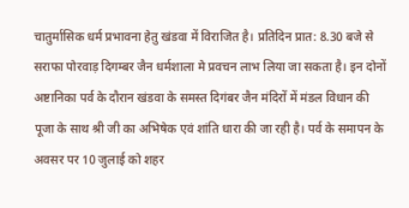चातुर्मासिक धर्म प्रभावना हेतु खंडवा में विराजित है। प्रतिदिन प्रात: 8.30 बजे से सराफा पोरवाड़ दिगम्बर जैन धर्मशाला मे प्रवचन लाभ लिया जा सकता है। इन दोनों अष्टानिका पर्व के दौरान खंडवा के समस्त दिगंबर जैन मंदिरों में मंडल विधान की पूजा के साथ श्री जी का अभिषेक एवं शांति धारा की जा रही है। पर्व के समापन के अवसर पर 10 जुलाई को शहर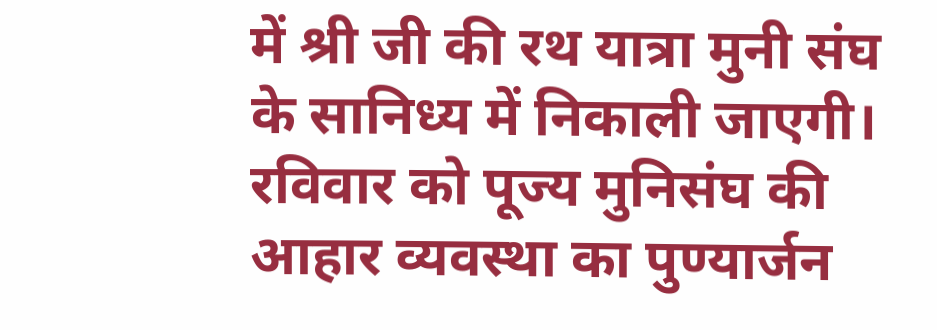में श्री जी की रथ यात्रा मुनी संघ के सानिध्य में निकाली जाएगी।
रविवार को पूज्य मुनिसंघ की आहार व्यवस्था का पुण्यार्जन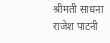श्रीमती साधना राजेश पाटनी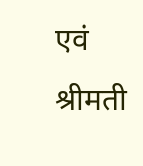एवं श्रीमती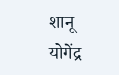शानू योगेंद्र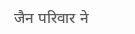जैन परिवार ने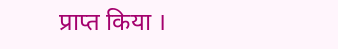प्राप्त किया ।